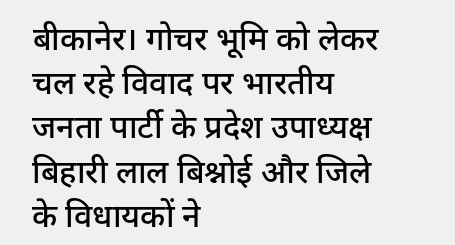बीकानेर। गोचर भूमि को लेकर चल रहे विवाद पर भारतीय जनता पार्टी के प्रदेश उपाध्यक्ष बिहारी लाल बिश्नोई और जिले के विधायकों ने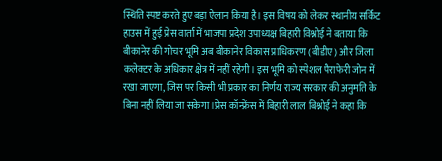स्थिति स्पष्ट करते हुए बड़ा ऐलान किया है। इस विषय को लेकर स्थानीय सर्किट हाउस में हुई प्रेस वार्ता में भाजपा प्रदेश उपाध्यक्ष बिहारी विश्नोई ने बताया कि बीकानेर की गोचर भूमि अब बीकानेर विकास प्राधिकरण (बीडीए) और जिला कलेक्टर के अधिकार क्षेत्र में नहीं रहेगी। इस भूमि को स्पेशल पैराफेरी जोन में रखा जाएगा, जिस पर किसी भी प्रकार का निर्णय राज्य सरकार की अनुमति के बिना नहीं लिया जा सकेगा।प्रेस कॉन्फ्रेंस में बिहारी लाल बिश्नोई ने कहा कि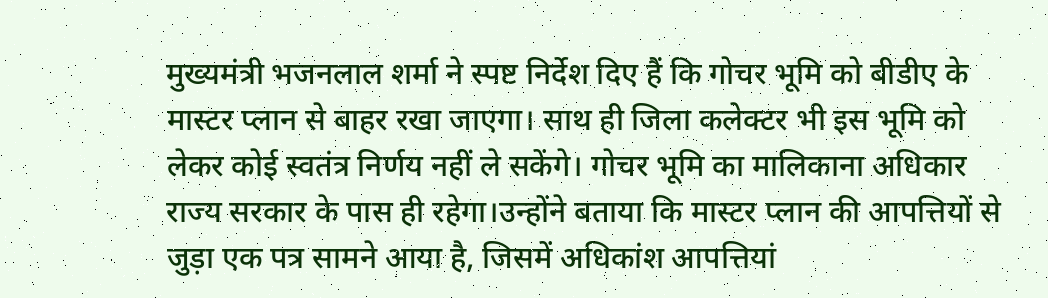मुख्यमंत्री भजनलाल शर्मा ने स्पष्ट निर्देश दिए हैं कि गोचर भूमि को बीडीए के मास्टर प्लान से बाहर रखा जाएगा। साथ ही जिला कलेक्टर भी इस भूमि को लेकर कोई स्वतंत्र निर्णय नहीं ले सकेंगे। गोचर भूमि का मालिकाना अधिकार राज्य सरकार के पास ही रहेगा।उन्होंने बताया कि मास्टर प्लान की आपत्तियों से जुड़ा एक पत्र सामने आया है, जिसमें अधिकांश आपत्तियां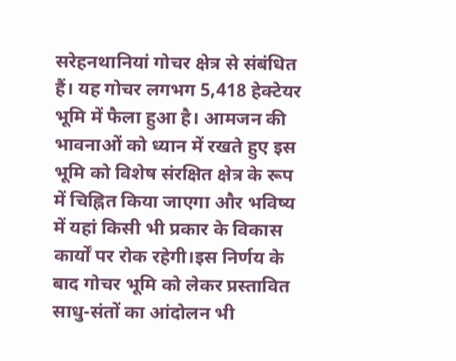सरेहनथानियां गोचर क्षेत्र से संबंधित हैं। यह गोचर लगभग 5,418 हेक्टेयर भूमि में फैला हुआ है। आमजन की भावनाओं को ध्यान में रखते हुए इस भूमि को विशेष संरक्षित क्षेत्र के रूप में चिह्नित किया जाएगा और भविष्य में यहां किसी भी प्रकार के विकास कार्यों पर रोक रहेगी।इस निर्णय के बाद गोचर भूमि को लेकर प्रस्तावित साधु-संतों का आंदोलन भी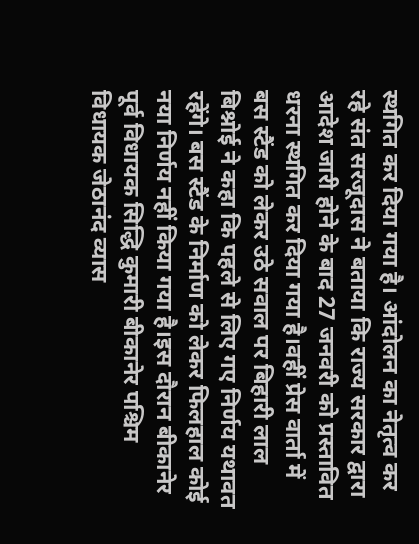स्थगित कर दिया गया है। आंदोलन का नेतृत्व कर रहे संत सरजूदास ने बताया कि राज्य सरकार द्वारा आदेश जारी होने के बाद 27 जनवरी को प्रस्तावित धरना स्थगित कर दिया गया है।वहीं प्रेस वार्ता में बस स्टैंड को लेकर उठे सवाल पर बिहारी लाल बिश्नोई ने कहा कि पहले से लिए गए निर्णय यथावत रहेंगे। बस स्टैंड के निर्माण को लेकर फिलहाल कोई नया निर्णय नहीं किया गया है।इस दौरान बीकानेर पूर्व विधायक सिद्धि कुमारी बीकानेर पश्चिम विधायक जेठानंद व्यास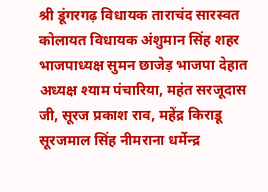श्री डूंगरगढ़ विधायक ताराचंद सारस्वत कोलायत विधायक अंशुमान सिंह शहर भाजपाध्यक्ष सुमन छाजेड़ भाजपा देहात अध्यक्ष श्याम पंचारिया, महंत सरजूदास जी, सूरज प्रकाश राव, महेंद्र किराडू सूरजमाल सिंह नीमराना धर्मेन्द्र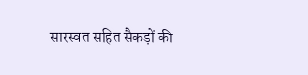सारस्वत सहित सैकड़ों की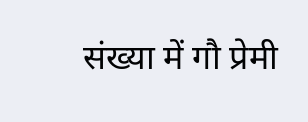संख्या में गौ प्रेमी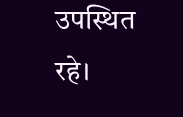उपस्थित रहे।